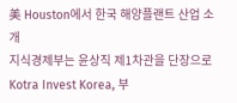美 Houston에서 한국 해양플랜트 산업 소개
지식경제부는 윤상직 제1차관을 단장으로 Kotra Invest Korea, 부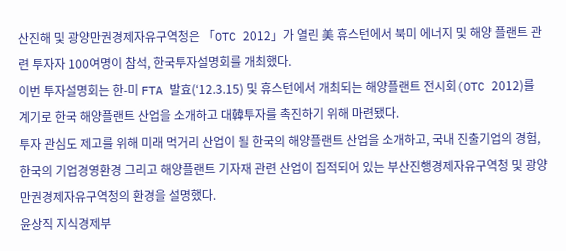산진해 및 광양만권경제자유구역청은 「OTC 2012」가 열린 美 휴스턴에서 북미 에너지 및 해양 플랜트 관련 투자자 100여명이 참석, 한국투자설명회를 개최했다.
이번 투자설명회는 한-미 FTA 발효(‘12.3.15) 및 휴스턴에서 개최되는 해양플랜트 전시회(OTC 2012)를 계기로 한국 해양플랜트 산업을 소개하고 대韓투자를 촉진하기 위해 마련됐다.
투자 관심도 제고를 위해 미래 먹거리 산업이 될 한국의 해양플랜트 산업을 소개하고, 국내 진출기업의 경험, 한국의 기업경영환경 그리고 해양플랜트 기자재 관련 산업이 집적되어 있는 부산진행경제자유구역청 및 광양만권경제자유구역청의 환경을 설명했다.
윤상직 지식경제부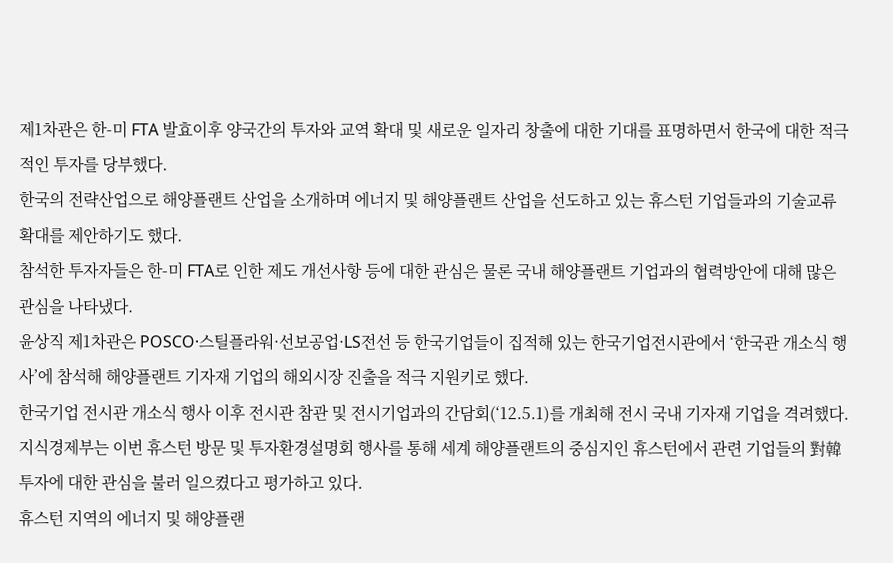제1차관은 한-미 FTA 발효이후 양국간의 투자와 교역 확대 및 새로운 일자리 창출에 대한 기대를 표명하면서 한국에 대한 적극적인 투자를 당부했다.
한국의 전략산업으로 해양플랜트 산업을 소개하며 에너지 및 해양플랜트 산업을 선도하고 있는 휴스턴 기업들과의 기술교류 확대를 제안하기도 했다.
참석한 투자자들은 한-미 FTA로 인한 제도 개선사항 등에 대한 관심은 물론 국내 해양플랜트 기업과의 협력방안에 대해 많은 관심을 나타냈다.
윤상직 제1차관은 POSCO·스틸플라워·선보공업·LS전선 등 한국기업들이 집적해 있는 한국기업전시관에서 ‘한국관 개소식 행사’에 참석해 해양플랜트 기자재 기업의 해외시장 진출을 적극 지원키로 했다.
한국기업 전시관 개소식 행사 이후 전시관 참관 및 전시기업과의 간담회(‘12.5.1)를 개최해 전시 국내 기자재 기업을 격려했다.
지식경제부는 이번 휴스턴 방문 및 투자환경설명회 행사를 통해 세계 해양플랜트의 중심지인 휴스턴에서 관련 기업들의 對韓 투자에 대한 관심을 불러 일으켰다고 평가하고 있다.
휴스턴 지역의 에너지 및 해양플랜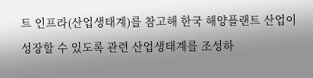트 인프라(산업생태계)를 참고해 한국 해양플랜트 산업이 성장할 수 있도록 관련 산업생태계를 조성하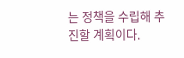는 정책을 수립해 추진할 계획이다.